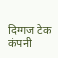दिग्गज टेक कंपनी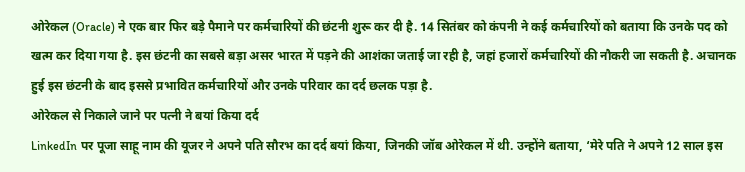ओरेकल (Oracle) ने एक बार फिर बड़े पैमाने पर कर्मचारियों की छंटनी शुरू कर दी है. 14 सितंबर को कंपनी ने कई कर्मचारियों को बताया कि उनके पद को खत्म कर दिया गया है. इस छंटनी का सबसे बड़ा असर भारत में पड़ने की आशंका जताई जा रही है, जहां हजारों कर्मचारियों की नौकरी जा सकती है. अचानक हुई इस छंटनी के बाद इससे प्रभावित कर्मचारियों और उनके परिवार का दर्द छलक पड़ा है.
ओरेकल से निकाले जाने पर पत्नी ने बयां किया दर्द
LinkedIn पर पूजा साहू नाम की यूजर ने अपने पति सौरभ का दर्द बयां किया, जिनकी जॉब ओरेकल में थी. उन्होंने बताया, ‘मेरे पति ने अपने 12 साल इस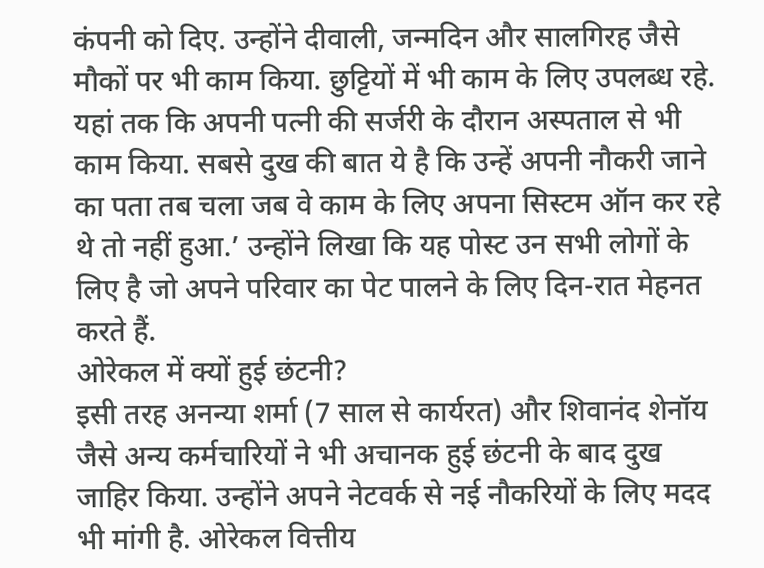कंपनी को दिए. उन्होंने दीवाली, जन्मदिन और सालगिरह जैसे मौकों पर भी काम किया. छुट्टियों में भी काम के लिए उपलब्ध रहे. यहां तक कि अपनी पत्नी की सर्जरी के दौरान अस्पताल से भी काम किया. सबसे दुख की बात ये है कि उन्हें अपनी नौकरी जाने का पता तब चला जब वे काम के लिए अपना सिस्टम ऑन कर रहे थे तो नहीं हुआ.’ उन्होंने लिखा कि यह पोस्ट उन सभी लोगों के लिए है जो अपने परिवार का पेट पालने के लिए दिन-रात मेहनत करते हैं.
ओरेकल में क्यों हुई छंटनी?
इसी तरह अनन्या शर्मा (7 साल से कार्यरत) और शिवानंद शेनॉय जैसे अन्य कर्मचारियों ने भी अचानक हुई छंटनी के बाद दुख जाहिर किया. उन्होंने अपने नेटवर्क से नई नौकरियों के लिए मदद भी मांगी है. ओरेकल वित्तीय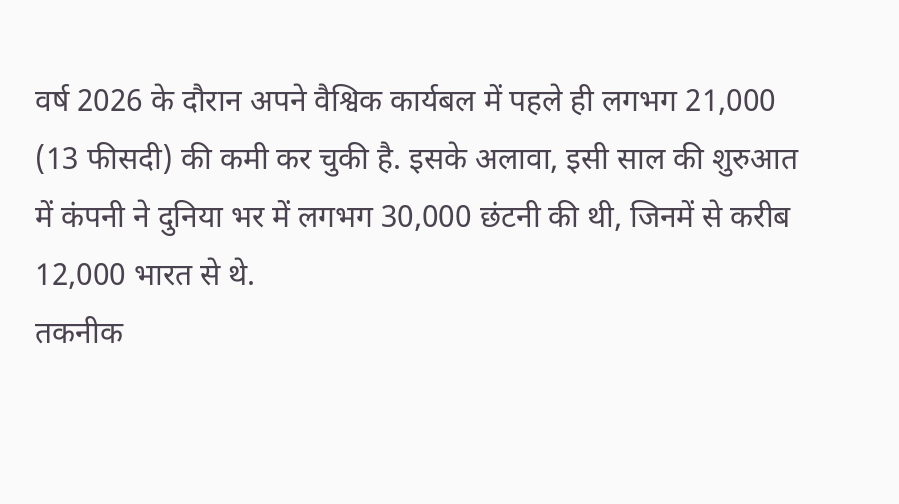वर्ष 2026 के दौरान अपने वैश्विक कार्यबल में पहले ही लगभग 21,000 (13 फीसदी) की कमी कर चुकी है. इसके अलावा, इसी साल की शुरुआत में कंपनी ने दुनिया भर में लगभग 30,000 छंटनी की थी, जिनमें से करीब 12,000 भारत से थे.
तकनीक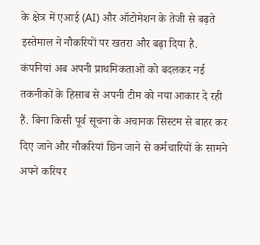के क्षेत्र में एआई (AI) और ऑटोमेशन के तेजी से बढ़ते इस्तेमाल ने नौकरियों पर खतरा और बढ़ा दिया है. कंपनियां अब अपनी प्राथमिकताओं को बदलकर नई तकनीकों के हिसाब से अपनी टीम को नया आकार दे रही हैं. बिना किसी पूर्व सूचना के अचानक सिस्टम से बाहर कर दिए जाने और नौकरियां छिन जाने से कर्मचारियों के सामने अपने करियर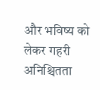और भविष्य को लेकर गहरी अनिश्चितता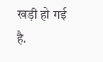खड़ी हो गई है.